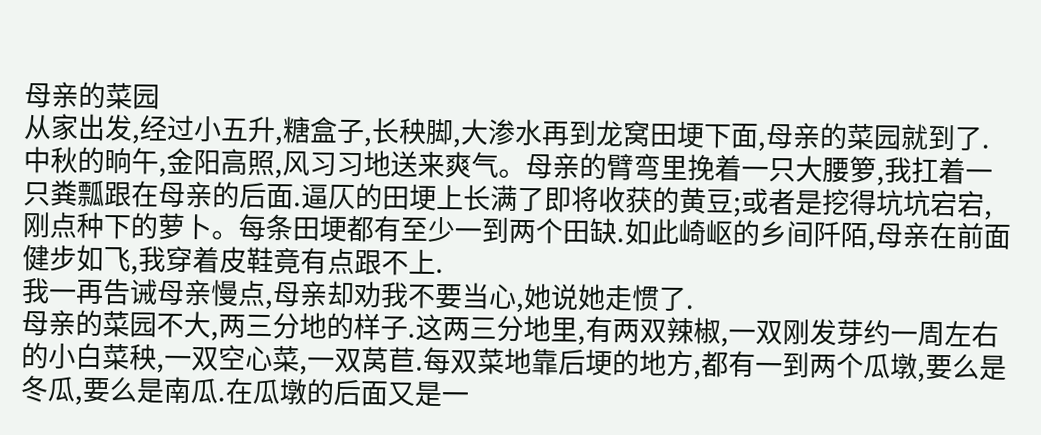母亲的菜园
从家出发,经过小五升,糖盒子,长秧脚,大渗水再到龙窝田埂下面,母亲的菜园就到了.
中秋的晌午,金阳高照,风习习地送来爽气。母亲的臂弯里挽着一只大腰箩,我扛着一只粪瓢跟在母亲的后面.逼仄的田埂上长满了即将收获的黄豆;或者是挖得坑坑宕宕,刚点种下的萝卜。每条田埂都有至少一到两个田缺.如此崎岖的乡间阡陌,母亲在前面健步如飞,我穿着皮鞋竟有点跟不上.
我一再告诫母亲慢点,母亲却劝我不要当心,她说她走惯了.
母亲的菜园不大,两三分地的样子.这两三分地里,有两双辣椒,一双刚发芽约一周左右的小白菜秧,一双空心菜,一双莴苣.每双菜地靠后埂的地方,都有一到两个瓜墩,要么是冬瓜,要么是南瓜.在瓜墩的后面又是一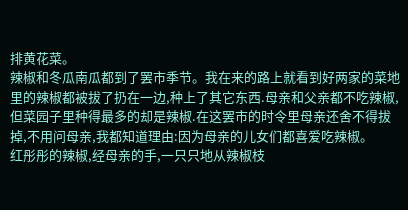排黄花菜。
辣椒和冬瓜南瓜都到了罢市季节。我在来的路上就看到好两家的菜地里的辣椒都被拔了扔在一边,种上了其它东西.母亲和父亲都不吃辣椒,但菜园子里种得最多的却是辣椒.在这罢市的时令里母亲还舍不得拔掉,不用问母亲,我都知道理由:因为母亲的儿女们都喜爱吃辣椒。
红彤彤的辣椒,经母亲的手,一只只地从辣椒枝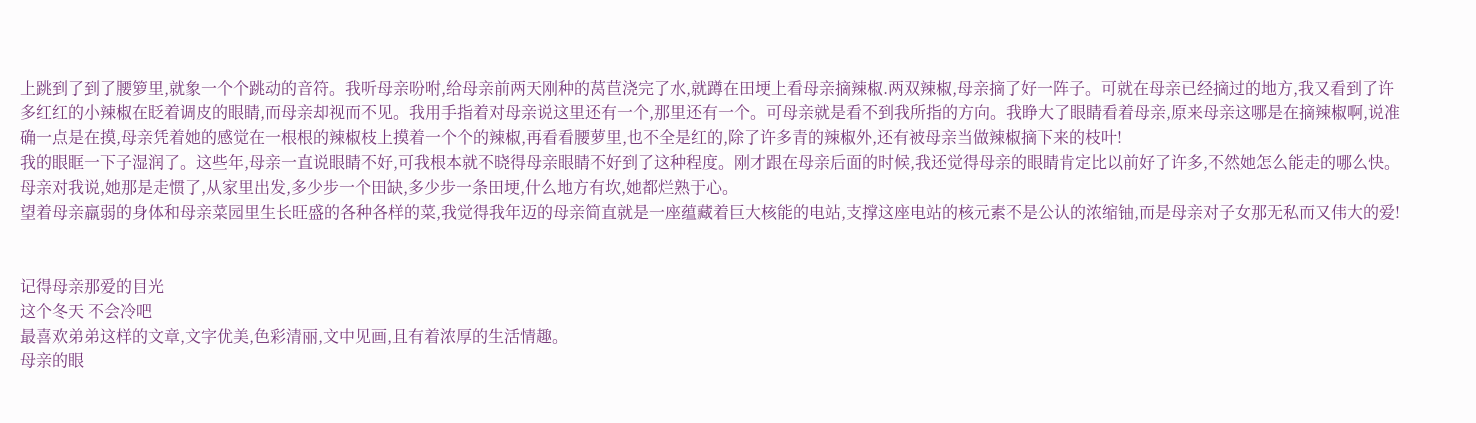上跳到了到了腰箩里,就象一个个跳动的音符。我听母亲吩咐,给母亲前两天刚种的莴苣浇完了水,就蹲在田埂上看母亲摘辣椒.两双辣椒,母亲摘了好一阵子。可就在母亲已经摘过的地方,我又看到了许多红红的小辣椒在眨着调皮的眼睛,而母亲却视而不见。我用手指着对母亲说这里还有一个,那里还有一个。可母亲就是看不到我所指的方向。我睁大了眼睛看着母亲,原来母亲这哪是在摘辣椒啊,说准确一点是在摸,母亲凭着她的感觉在一根根的辣椒枝上摸着一个个的辣椒,再看看腰萝里,也不全是红的,除了许多青的辣椒外,还有被母亲当做辣椒摘下来的枝叶!
我的眼眶一下子湿润了。这些年,母亲一直说眼睛不好,可我根本就不晓得母亲眼睛不好到了这种程度。刚才跟在母亲后面的时候,我还觉得母亲的眼睛肯定比以前好了许多,不然她怎么能走的哪么快。母亲对我说,她那是走惯了,从家里出发,多少步一个田缺,多少步一条田埂,什么地方有坎,她都烂熟于心。
望着母亲羸弱的身体和母亲菜园里生长旺盛的各种各样的菜,我觉得我年迈的母亲简直就是一座蕴藏着巨大核能的电站,支撑这座电站的核元素不是公认的浓缩铀,而是母亲对子女那无私而又伟大的爱!


记得母亲那爱的目光
这个冬天 不会冷吧
最喜欢弟弟这样的文章,文字优美,色彩清丽,文中见画,且有着浓厚的生活情趣。
母亲的眼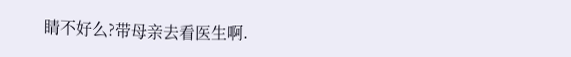睛不好么?带母亲去看医生啊.